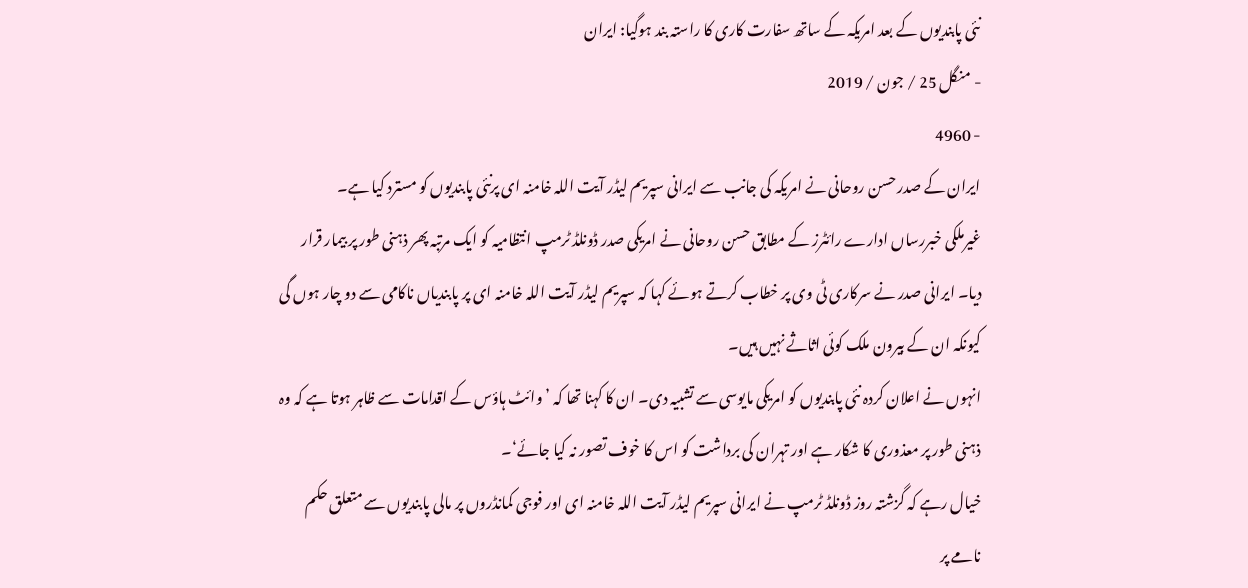نئی پابندیوں کے بعد امریکہ کے ساتھ سفارت کاری کا راستہ بند ہوگیا: ایران
- منگل 25 / جون / 2019
- 4960
ایران کے صدر حسن روحانی نے امریکہ کی جانب سے ایرانی سپریم لیڈر آیت اللہ خامنہ ای پرنئی پابندیوں کو مسترد کیا ہے۔
غیرملکی خبررساں ادارے رائٹرز کے مطابق حسن روحانی نے امریکی صدر ڈونلڈ ٹرمپ انتظامیہ کو ایک مرتبہ پھر ذہنی طور پر بیمار قرار دیا۔ ایرانی صدر نے سرکاری ٹی وی پر خطاب کرتے ہوئے کہا کہ سپریم لیڈر آیت اللہ خامنہ ای پر پابندیاں ناکامی سے دو چار ہوں گی کیونکہ ان کے بیرون ملک کوئی اثاثے نہیں ہیں۔
انہوں نے اعلان کردہ نئی پابندیوں کو امریکی مایوسی سے تشبیہ دی۔ ان کا کہنا تھا کہ ’وائٹ ہاؤس کے اقدامات سے ظاہر ہوتا ہے کہ وہ ذہنی طور پر معذوری کا شکار ہے اور تہران کی برداشت کو اس کا خوف تصور نہ کیا جائے‘۔
خیال رہے کہ گزشتہ روز ڈونلڈ ٹرمپ نے ایرانی سپریم لیڈر آیت اللہ خامنہ ای اور فوجی کمانڈروں پر مالی پابندیوں سے متعلق حکم نامے پر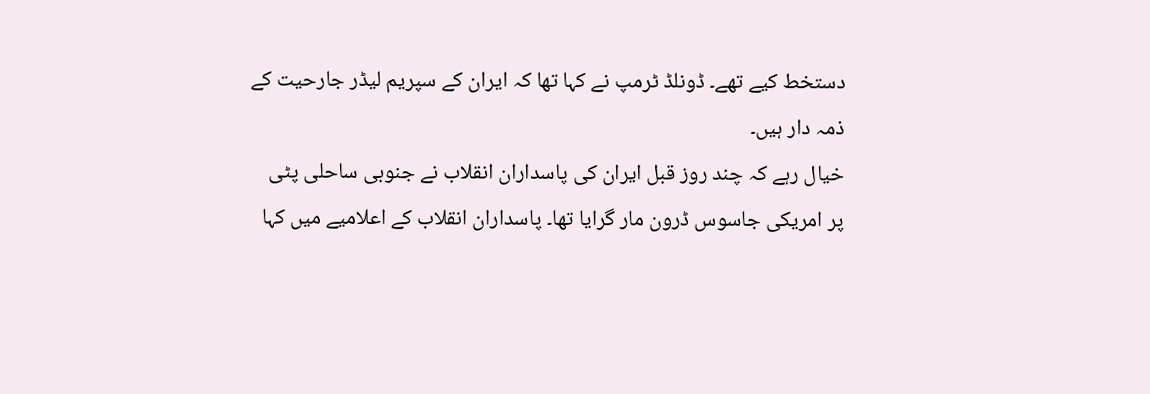دستخط کیے تھے۔ ڈونلڈ ٹرمپ نے کہا تھا کہ ایران کے سپریم لیڈر جارحیت کے ذمہ دار ہیں۔
خیال رہے کہ چند روز قبل ایران کی پاسداران انقلاب نے جنوبی ساحلی پٹی پر امریکی جاسوس ڈرون مار گرایا تھا۔ پاسداران انقلاب کے اعلامیے میں کہا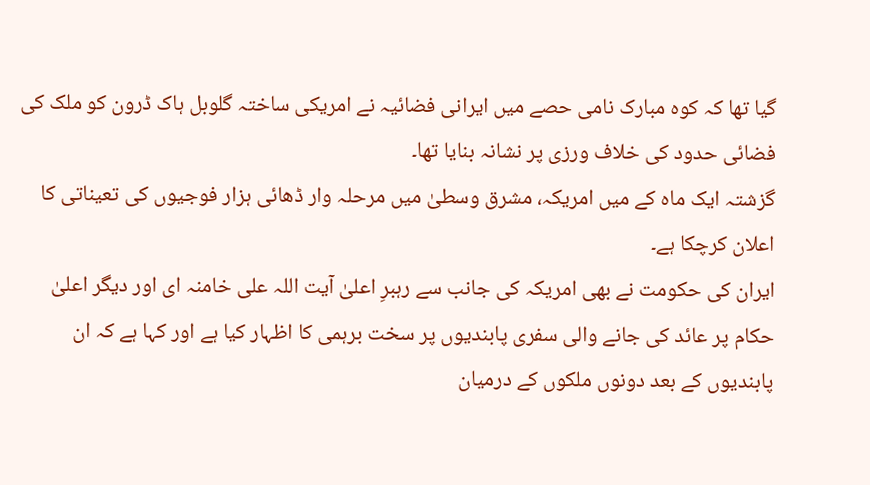گیا تھا کہ کوہ مبارک نامی حصے میں ایرانی فضائیہ نے امریکی ساختہ گلوبل ہاک ڈرون کو ملک کی فضائی حدود کی خلاف ورزی پر نشانہ بنایا تھا۔
گزشتہ ایک ماہ کے میں امریکہ، مشرق وسطیٰ میں مرحلہ وار ڈھائی ہزار فوجیوں کی تعیناتی کا اعلان کرچکا ہے۔
ایران کی حکومت نے بھی امریکہ کی جانب سے رہبرِ اعلیٰ آیت اللہ علی خامنہ ای اور دیگر اعلیٰ حکام پر عائد کی جانے والی سفری پابندیوں پر سخت برہمی کا اظہار کیا ہے اور کہا ہے کہ ان پابندیوں کے بعد دونوں ملکوں کے درمیان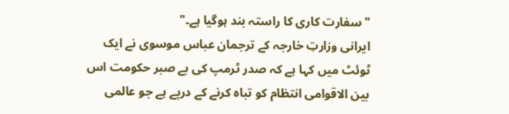"سفارت کاری کا راستہ بند ہوگیا ہے۔"
ایرانی وزارتِ خارجہ کے ترجمان عباس موسوی نے ایک ٹوئٹ میں کہا ہے کہ صدر ٹرمپ کی بے صبر حکومت اس بین الاقوامی انتظام کو تباہ کرنے کے درپے ہے جو عالمی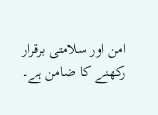امن اور سلامتی برقرار رکھنے کا ضامن ہے۔